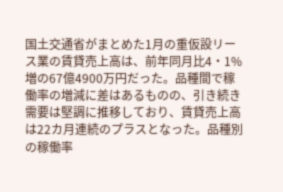国土交通省がまとめた1月の重仮設リース業の賃貸売上高は、前年同月比4・1%増の67億4900万円だった。品種間で稼働率の増減に差はあるものの、引き続き需要は堅調に推移しており、賃貸売上高は22カ月連続のプラスとなった。品種別の稼働率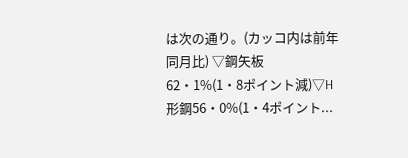は次の通り。(カッコ内は前年同月比) ▽鋼矢板62・1%(1・8ポイント減)▽H形鋼56・0%(1・4ポイント...